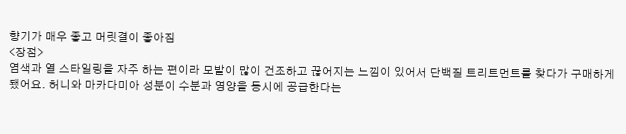향기가 매우 좋고 머릿결이 좋아짐
<장점>
염색과 열 스타일링을 자주 하는 편이라 모발이 많이 건조하고 끊어지는 느낌이 있어서 단백질 트리트먼트를 찾다가 구매하게 됐어요. 허니와 마카다미아 성분이 수분과 영양을 동시에 공급한다는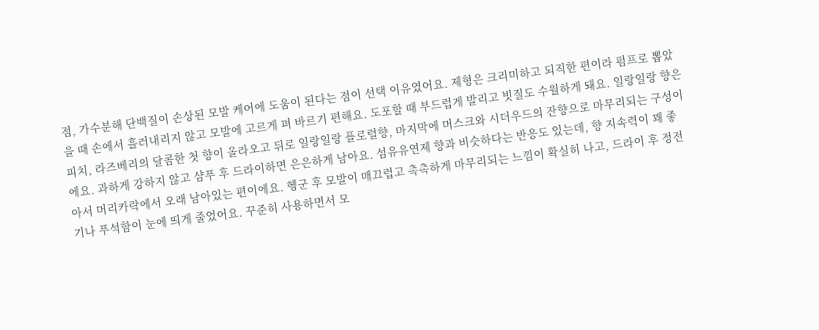점, 가수분해 단백질이 손상된 모발 케어에 도움이 된다는 점이 선택 이유였어요. 제형은 크리미하고 되직한 편이라 펌프로 뽑았을 때 손에서 흘러내리지 않고 모발에 고르게 펴 바르기 편해요. 도포할 때 부드럽게 발리고 빗질도 수월하게 돼요. 일랑일랑 향은 피치, 라즈베리의 달콤한 첫 향이 올라오고 뒤로 일랑일랑 플로럴향, 마지막에 머스크와 시더우드의 잔향으로 마무리되는 구성이에요. 과하게 강하지 않고 샴푸 후 드라이하면 은은하게 남아요. 섬유유연제 향과 비슷하다는 반응도 있는데, 향 지속력이 꽤 좋아서 머리카락에서 오래 남아있는 편이에요. 헹군 후 모발이 매끄럽고 촉촉하게 마무리되는 느낌이 확실히 나고, 드라이 후 정전기나 푸석함이 눈에 띄게 줄었어요. 꾸준히 사용하면서 모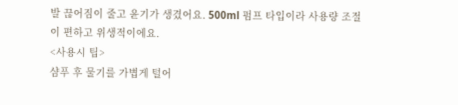발 끊어짐이 줄고 윤기가 생겼어요. 500ml 펌프 타입이라 사용량 조절이 편하고 위생적이에요.
<사용시 팁>
샴푸 후 물기를 가볍게 털어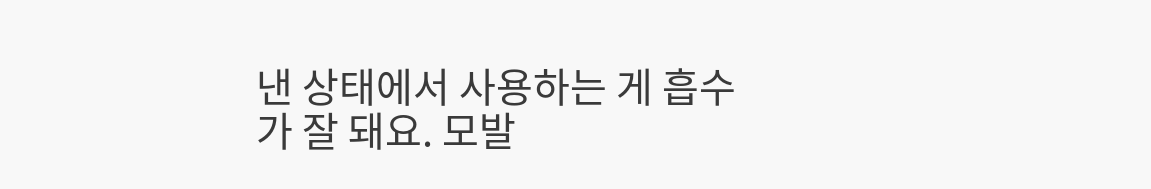낸 상태에서 사용하는 게 흡수가 잘 돼요. 모발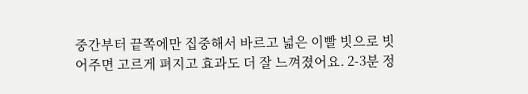중간부터 끝쪽에만 집중해서 바르고 넓은 이빨 빗으로 빗어주면 고르게 펴지고 효과도 더 잘 느껴졌어요. 2-3분 정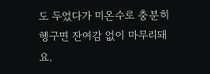도 두었다가 미온수로 충분히 헹구면 잔여감 없이 마무리돼요.